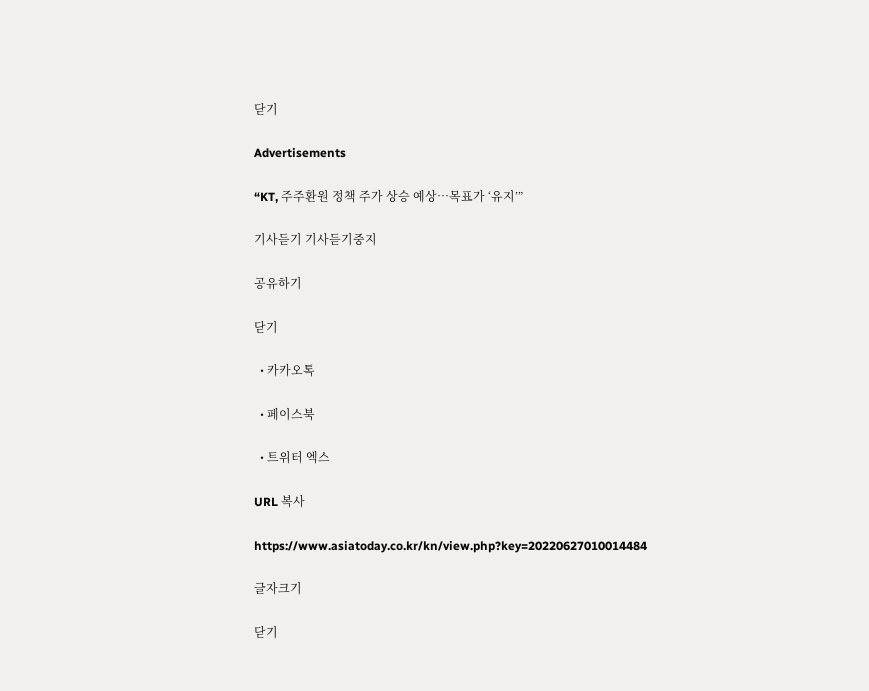닫기

Advertisements

“KT, 주주환원 정책 주가 상승 예상…목표가 ‘유지’”

기사듣기 기사듣기중지

공유하기

닫기

  • 카카오톡

  • 페이스북

  • 트위터 엑스

URL 복사

https://www.asiatoday.co.kr/kn/view.php?key=20220627010014484

글자크기

닫기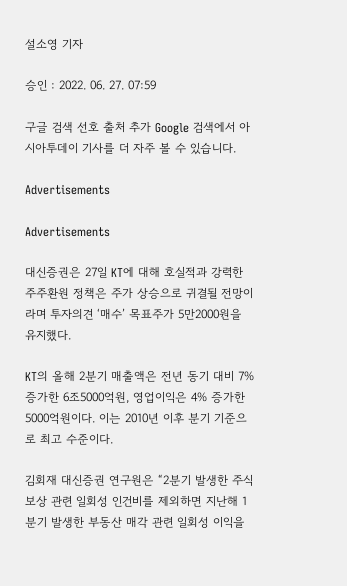설소영 기자

승인 : 2022. 06. 27. 07:59

구글 검색 선호 출처 추가 Google 검색에서 아시아투데이 기사를 더 자주 볼 수 있습니다.

Advertisements

Advertisements

대신증권은 27일 KT에 대해 호실적과 강력한 주주환원 정책은 주가 상승으로 귀결될 전망이라며 투자의견 ‘매수’ 목표주가 5만2000원을 유지했다.

KT의 올해 2분기 매출액은 전년 동기 대비 7% 증가한 6조5000억원, 영업이익은 4% 증가한 5000억원이다. 이는 2010년 이후 분기 기준으로 최고 수준이다.

김회재 대신증권 연구원은 “2분기 발생한 주식 보상 관련 일회성 인건비를 제외하면 지난해 1분기 발생한 부동산 매각 관련 일회성 이익을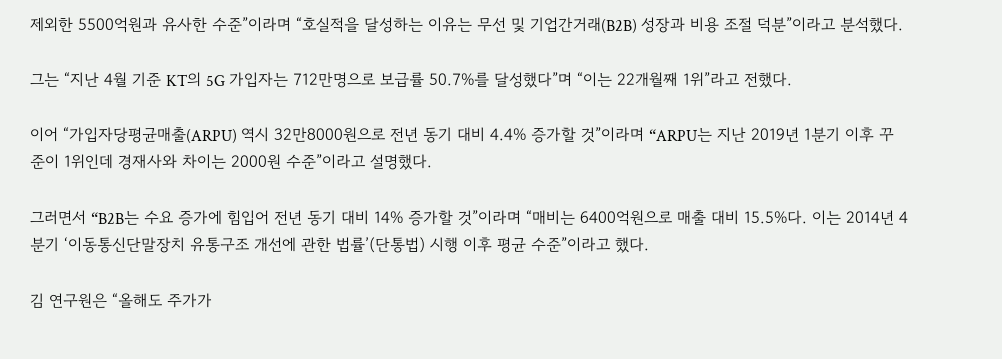제외한 5500억원과 유사한 수준”이라며 “호실적을 달성하는 이유는 무선 및 기업간거래(B2B) 성장과 비용 조절 덕분”이라고 분석했다.

그는 “지난 4월 기준 KT의 5G 가입자는 712만명으로 보급률 50.7%를 달성했다”며 “이는 22개월째 1위”라고 전했다.

이어 “가입자당평균매출(ARPU) 역시 32만8000원으로 전년 동기 대비 4.4% 증가할 것”이라며 “ARPU는 지난 2019년 1분기 이후 꾸준이 1위인데 경재사와 차이는 2000원 수준”이라고 설명했다.

그러면서 “B2B는 수요 증가에 힘입어 전년 동기 대비 14% 증가할 것”이라며 “매비는 6400억원으로 매출 대비 15.5%다. 이는 2014년 4분기 ‘이동통신단말장치 유통구조 개선에 관한 법률’(단통법) 시행 이후 평균 수준”이라고 했다.

김 연구원은 “올해도 주가가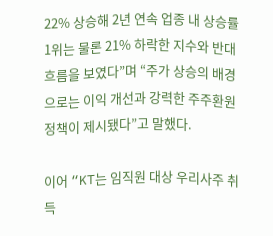22% 상승해 2년 연속 업종 내 상승률 1위는 물론 21% 하락한 지수와 반대 흐름을 보였다”며 “주가 상승의 배경으로는 이익 개선과 강력한 주주환원 정책이 제시됐다”고 말했다.

이어 “KT는 임직원 대상 우리사주 취득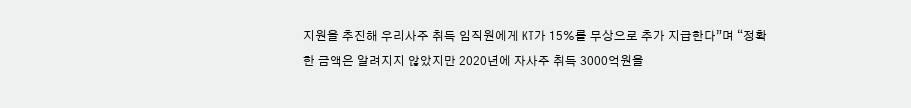지원을 추진해 우리사주 취득 임직원에게 KT가 15%를 무상으로 추가 지급한다”며 “정확한 금액은 알려지지 않았지만 2020년에 자사주 취득 3000억원을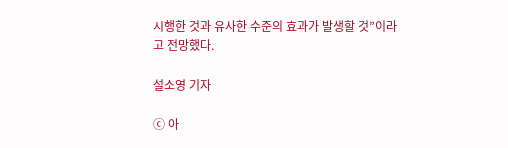시행한 것과 유사한 수준의 효과가 발생할 것”이라고 전망했다.

설소영 기자

ⓒ 아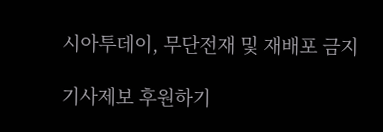시아투데이, 무단전재 및 재배포 금지

기사제보 후원하기